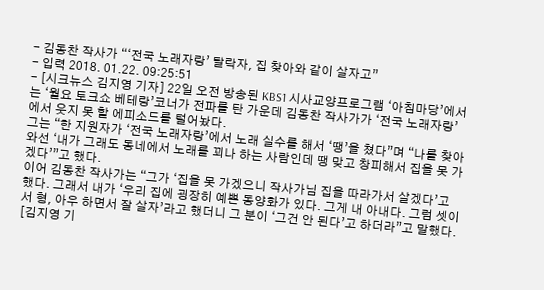- 김동찬 작사가 “‘전국 노래자랑’ 탈락자, 집 찾아와 같이 살자고”
- 입력 2018. 01.22. 09:25:51
- [시크뉴스 김지영 기자] 22일 오전 방송된 KBS1 시사교양프로그램 ‘아침마당’에서는 ‘월요 토크쇼 베테랑’코너가 전파를 탄 가운데 김동찬 작사가가 ‘전국 노래자랑’에서 웃지 못 할 에피소드를 털어놨다.
그는 “한 지원자가 ‘전국 노래자랑’에서 노래 실수를 해서 ‘땡’을 쳤다”며 “나를 찾아와선 ‘내가 그래도 동네에서 노래를 꾀나 하는 사람인데 땡 맞고 창피해서 집을 못 가겠다’”고 했다.
이어 김동찬 작사가는 “그가 ‘집을 못 가겠으니 작사가님 집을 따라가서 살겠다’고 했다. 그래서 내가 ‘우리 집에 굉장히 예쁜 동양화가 있다. 그게 내 아내다. 그럼 셋이서 형, 아우 하면서 잘 살자’라고 했더니 그 분이 ‘그건 안 된다’고 하더라”고 말했다.
[김지영 기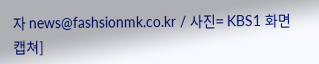자 news@fashsionmk.co.kr / 사진= KBS1 화면 캡쳐]